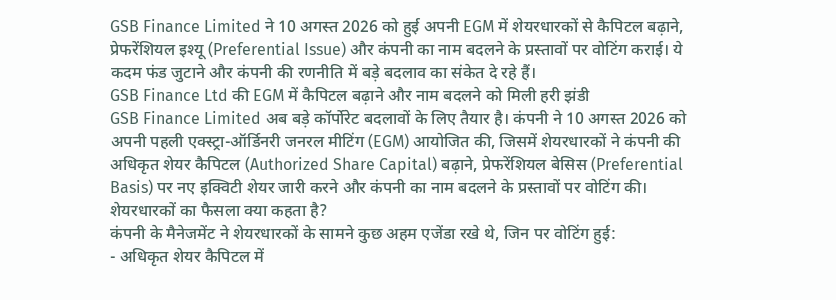GSB Finance Limited ने 10 अगस्त 2026 को हुई अपनी EGM में शेयरधारकों से कैपिटल बढ़ाने, प्रेफरेंशियल इश्यू (Preferential Issue) और कंपनी का नाम बदलने के प्रस्तावों पर वोटिंग कराई। ये कदम फंड जुटाने और कंपनी की रणनीति में बड़े बदलाव का संकेत दे रहे हैं।
GSB Finance Ltd की EGM में कैपिटल बढ़ाने और नाम बदलने को मिली हरी झंडी
GSB Finance Limited अब बड़े कॉर्पोरेट बदलावों के लिए तैयार है। कंपनी ने 10 अगस्त 2026 को अपनी पहली एक्स्ट्रा-ऑर्डिनरी जनरल मीटिंग (EGM) आयोजित की, जिसमें शेयरधारकों ने कंपनी की अधिकृत शेयर कैपिटल (Authorized Share Capital) बढ़ाने, प्रेफरेंशियल बेसिस (Preferential Basis) पर नए इक्विटी शेयर जारी करने और कंपनी का नाम बदलने के प्रस्तावों पर वोटिंग की।
शेयरधारकों का फैसला क्या कहता है?
कंपनी के मैनेजमेंट ने शेयरधारकों के सामने कुछ अहम एजेंडा रखे थे, जिन पर वोटिंग हुई:
- अधिकृत शेयर कैपिटल में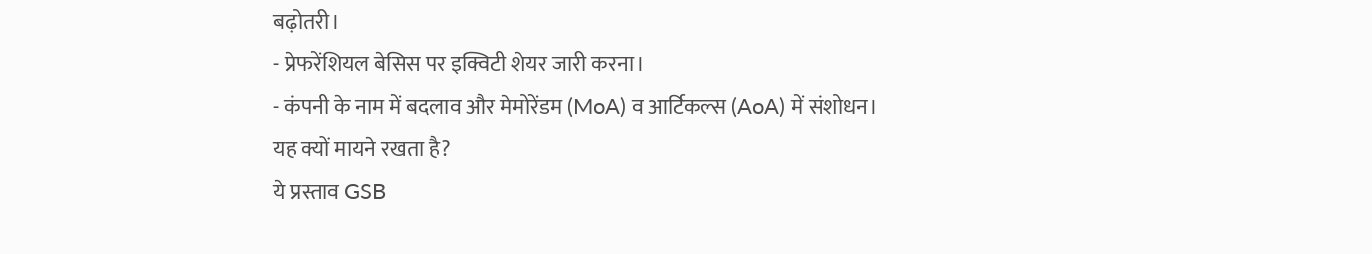बढ़ोतरी।
- प्रेफरेंशियल बेसिस पर इक्विटी शेयर जारी करना।
- कंपनी के नाम में बदलाव और मेमोरेंडम (MoA) व आर्टिकल्स (AoA) में संशोधन।
यह क्यों मायने रखता है?
ये प्रस्ताव GSB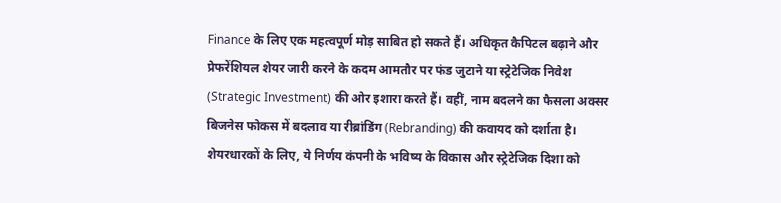Finance के लिए एक महत्वपूर्ण मोड़ साबित हो सकते हैं। अधिकृत कैपिटल बढ़ाने और प्रेफरेंशियल शेयर जारी करने के कदम आमतौर पर फंड जुटाने या स्ट्रेटेजिक निवेश (Strategic Investment) की ओर इशारा करते हैं। वहीं, नाम बदलने का फैसला अक्सर बिजनेस फोकस में बदलाव या रीब्रांडिंग (Rebranding) की कवायद को दर्शाता है। शेयरधारकों के लिए, ये निर्णय कंपनी के भविष्य के विकास और स्ट्रेटेजिक दिशा को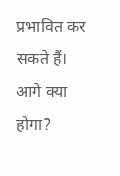प्रभावित कर सकते हैं।
आगे क्या होगा?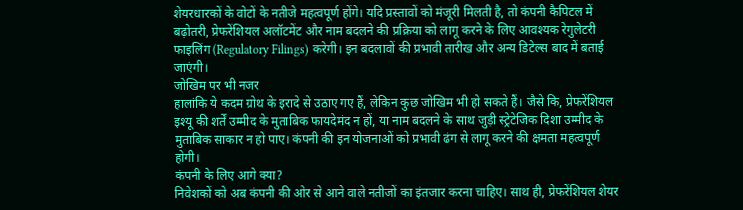शेयरधारकों के वोटों के नतीजे महत्वपूर्ण होंगे। यदि प्रस्तावों को मंजूरी मिलती है, तो कंपनी कैपिटल में बढ़ोतरी, प्रेफरेंशियल अलॉटमेंट और नाम बदलने की प्रक्रिया को लागू करने के लिए आवश्यक रेगुलेटरी फाइलिंग (Regulatory Filings) करेगी। इन बदलावों की प्रभावी तारीख और अन्य डिटेल्स बाद में बताई जाएंगी।
जोखिम पर भी नजर
हालांकि ये कदम ग्रोथ के इरादे से उठाए गए हैं, लेकिन कुछ जोखिम भी हो सकते हैं। जैसे कि, प्रेफरेंशियल इश्यू की शर्तें उम्मीद के मुताबिक फायदेमंद न हों, या नाम बदलने के साथ जुड़ी स्ट्रेटेजिक दिशा उम्मीद के मुताबिक साकार न हो पाए। कंपनी की इन योजनाओं को प्रभावी ढंग से लागू करने की क्षमता महत्वपूर्ण होगी।
कंपनी के लिए आगे क्या?
निवेशकों को अब कंपनी की ओर से आने वाले नतीजों का इंतजार करना चाहिए। साथ ही, प्रेफरेंशियल शेयर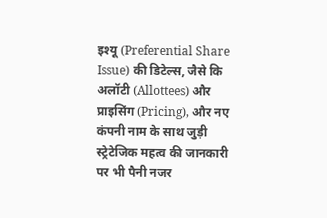इश्यू (Preferential Share Issue) की डिटेल्स, जैसे कि अलॉटी (Allottees) और प्राइसिंग (Pricing), और नए कंपनी नाम के साथ जुड़ी स्ट्रेटेजिक महत्व की जानकारी पर भी पैनी नजर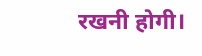रखनी होगी।